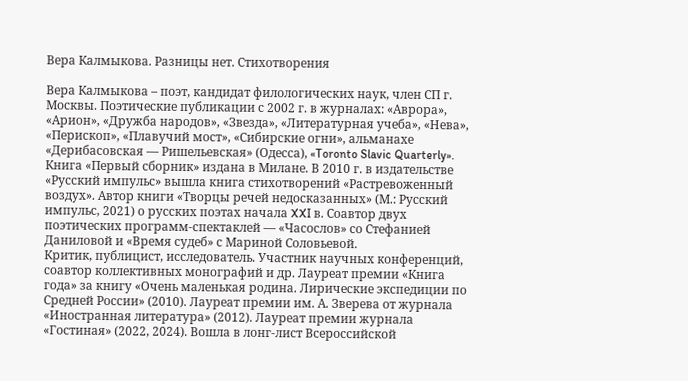Вера Калмыкова. Разницы нет. Стихотворения

Вера Калмыкова – поэт, кандидат филологических наук, член СП г. Москвы. Поэтические публикации с 2002 г. в журналах: «Аврора», «Арион», «Дружба народов», «Звезда», «Литературная учеба», «Нева», «Перископ», «Плавучий мост», «Сибирские огни», альманахе «Дерибасовская — Ришельевская» (Одесса), «Toronto Slavic Quarterly». Книга «Первый сборник» издана в Милане. В 2010 г. в издательстве «Русский импульс» вышла книга стихотворений «Растревоженный воздух». Автор книги «Творцы речей недосказанных» (М.: Русский импульс, 2021) о русских поэтах начала XXI в. Соавтор двух поэтических программ-спектаклей — «Часослов» со Стефанией Даниловой и «Время судеб» с Мариной Соловьевой.
Критик, публицист, исследователь. Участник научных конференций, соавтор коллективных монографий и др. Лауреат премии «Книга года» за книгу «Очень маленькая родина. Лирические экспедиции по Средней России» (2010). Лауреат премии им. А. Зверева от журнала «Иностранная литература» (2012). Лауреат премии журнала «Гостиная» (2022, 2024). Вошла в лонг-лист Всероссийской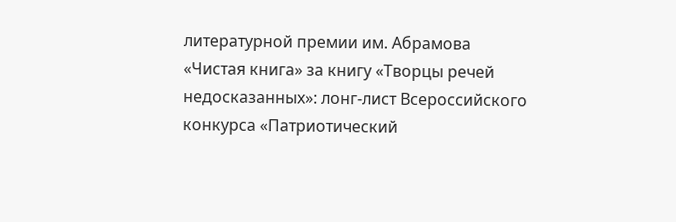литературной премии им. Абрамова «Чистая книга» за книгу «Творцы речей недосказанных»: лонг-лист Всероссийского конкурса «Патриотический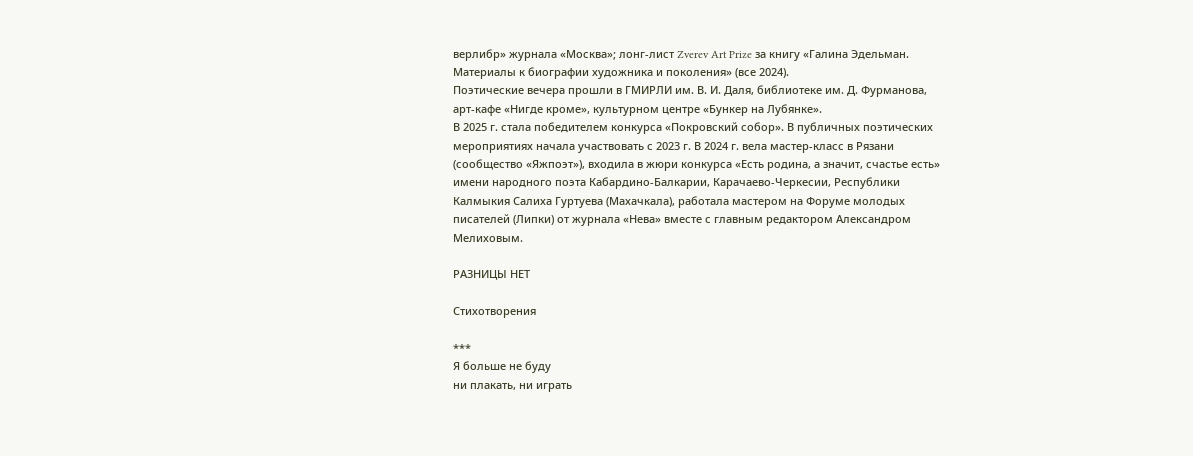верлибр» журнала «Москва»; лонг-лист Zverev Art Prize за книгу «Галина Эдельман. Материалы к биографии художника и поколения» (все 2024).
Поэтические вечера прошли в ГМИРЛИ им. В. И. Даля, библиотеке им. Д. Фурманова, арт-кафе «Нигде кроме», культурном центре «Бункер на Лубянке».
В 2025 г. стала победителем конкурса «Покровский собор». В публичных поэтических мероприятиях начала участвовать с 2023 г. В 2024 г. вела мастер-класс в Рязани (сообщество «Яжпоэт»), входила в жюри конкурса «Есть родина, а значит, счастье есть» имени народного поэта Кабардино-Балкарии, Карачаево-Черкесии, Республики Калмыкия Салиха Гуртуева (Махачкала), работала мастером на Форуме молодых писателей (Липки) от журнала «Нева» вместе с главным редактором Александром Мелиховым.

РАЗНИЦЫ НЕТ

Стихотворения

***
Я больше не буду
ни плакать, ни играть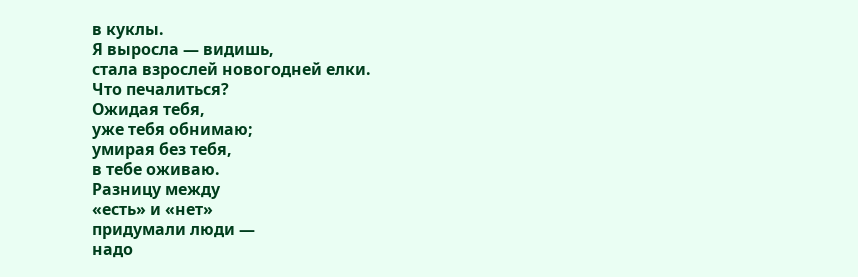в куклы.
Я выросла — видишь,
стала взрослей новогодней елки.
Что печалиться?
Ожидая тебя,
уже тебя обнимаю;
умирая без тебя,
в тебе оживаю.
Разницу между
«есть» и «нет»
придумали люди —
надо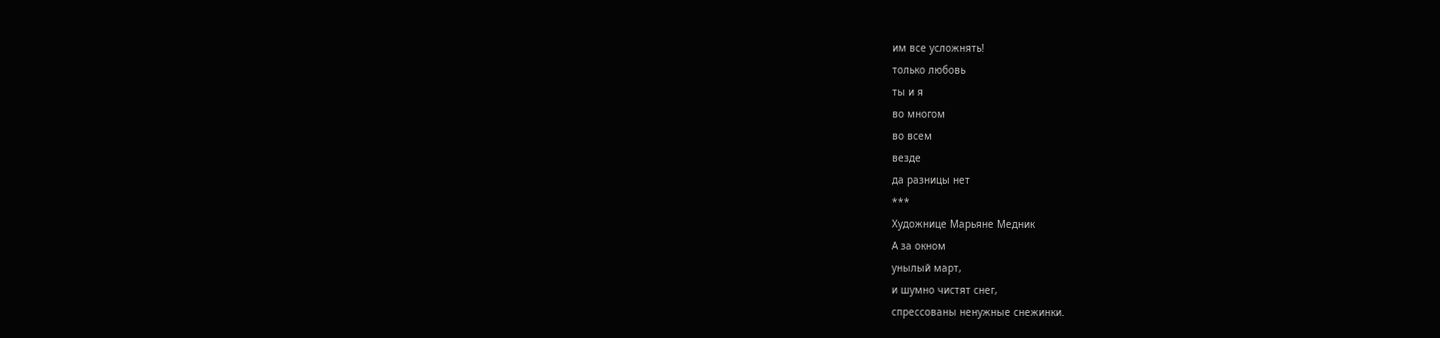им все усложнять!
только любовь
ты и я
во многом
во всем
везде
да разницы нет
***
Художнице Марьяне Медник
А за окном
унылый март,
и шумно чистят снег,
спрессованы ненужные снежинки.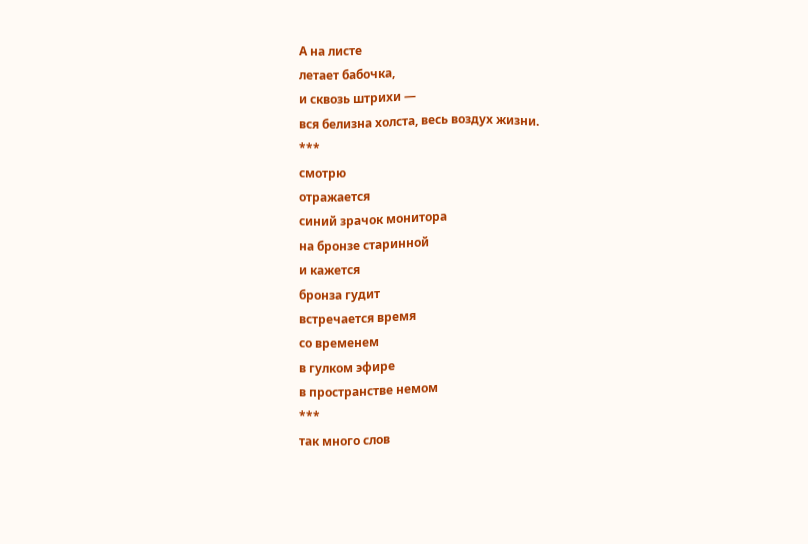А на листе
летает бабочка,
и сквозь штрихи —
вся белизна холста, весь воздух жизни.
***
смотрю
отражается
синий зрачок монитора
на бронзе старинной
и кажется
бронза гудит
встречается время
со временем
в гулком эфире
в пространстве немом
***
так много слов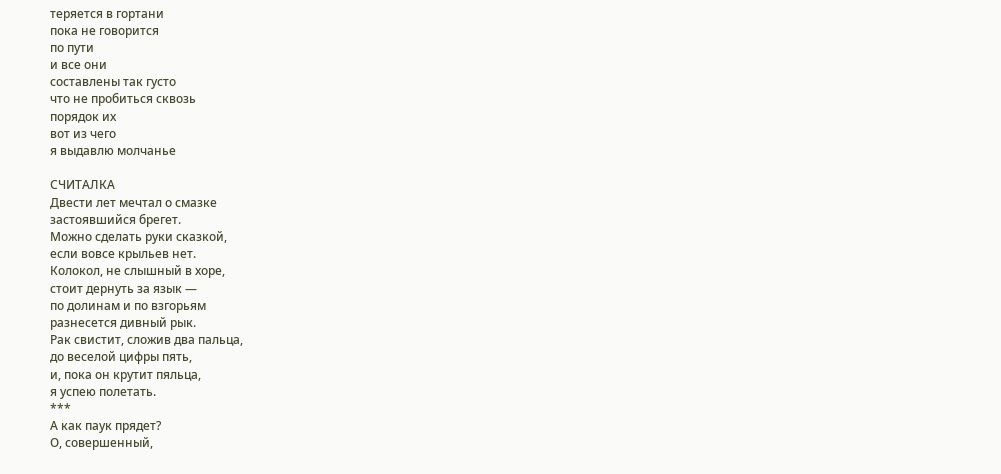теряется в гортани
пока не говорится
по пути
и все они
составлены так густо
что не пробиться сквозь
порядок их
вот из чего
я выдавлю молчанье

СЧИТАЛКА
Двести лет мечтал о смазке
застоявшийся брегет.
Можно сделать руки сказкой,
если вовсе крыльев нет.
Колокол, не слышный в хоре,
стоит дернуть за язык —
по долинам и по взгорьям
разнесется дивный рык.
Рак свистит, сложив два пальца,
до веселой цифры пять,
и, пока он крутит пяльца,
я успею полетать.
***
А как паук прядет?
О, совершенный,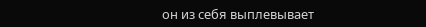он из себя выплевывает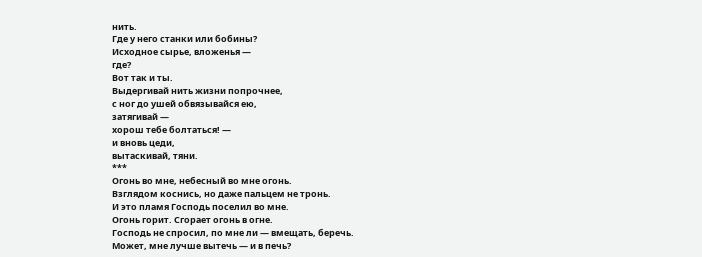нить.
Где у него станки или бобины?
Исходное сырье, вложенья —
где?
Вот так и ты.
Выдергивай нить жизни попрочнее,
с ног до ушей обвязывайся ею,
затягивай —
хорош тебе болтаться! —
и вновь цеди,
вытаскивай, тяни.
***
Огонь во мне, небесный во мне огонь.
Взглядом коснись, но даже пальцем не тронь.
И это пламя Господь поселил во мне.
Огонь горит. Сгорает огонь в огне.
Господь не спросил, по мне ли — вмещать, беречь.
Может, мне лучше вытечь — и в печь?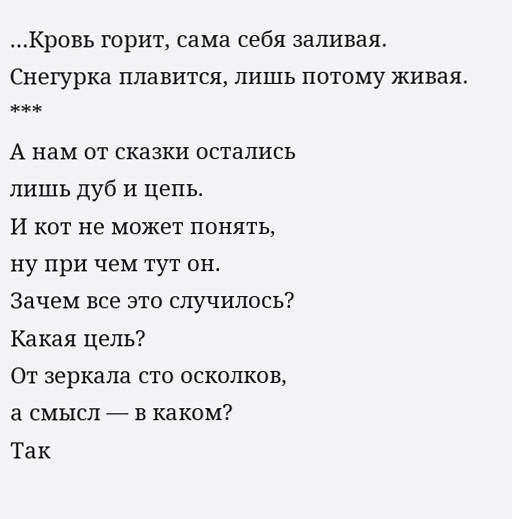…Кровь горит, сама себя заливая.
Снегурка плавится, лишь потому живая.
***
А нам от сказки остались
лишь дуб и цепь.
И кот не может понять,
ну при чем тут он.
Зачем все это случилось?
Какая цель?
От зеркала сто осколков,
а смысл — в каком?
Так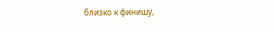близко к финишу,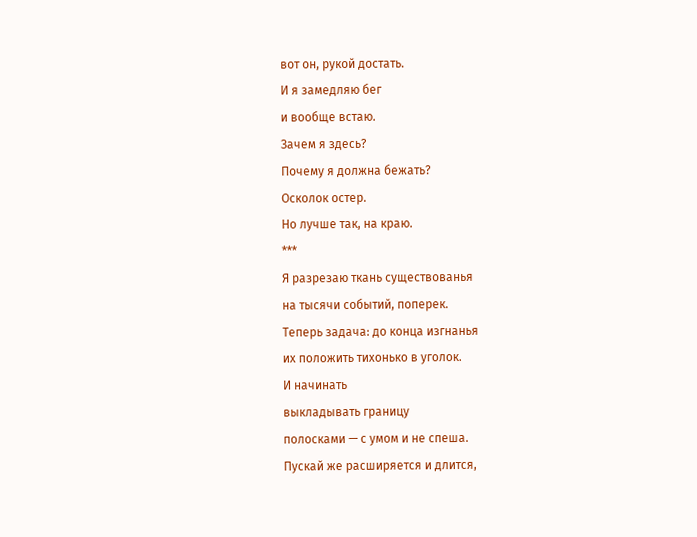вот он, рукой достать.
И я замедляю бег
и вообще встаю.
Зачем я здесь?
Почему я должна бежать?
Осколок остер.
Но лучше так, на краю.
***
Я разрезаю ткань существованья
на тысячи событий, поперек.
Теперь задача: до конца изгнанья
их положить тихонько в уголок.
И начинать
выкладывать границу
полосками — с умом и не спеша.
Пускай же расширяется и длится,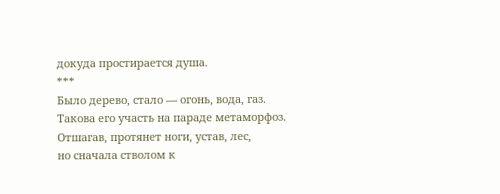докуда простирается душа.
***
Было дерево, стало — огонь, вода, газ.
Такова его участь на параде метаморфоз.
Отшагав, протянет ноги, устав, лес,
но сначала стволом к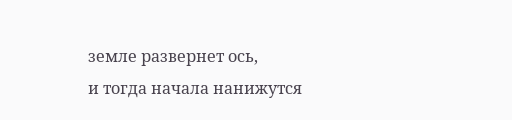земле развернет ось,
и тогда начала нанижутся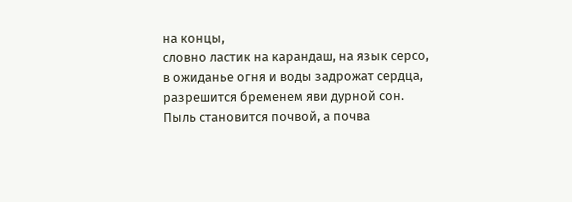на концы,
словно ластик на карандаш, на язык серсо,
в ожиданье огня и воды задрожат сердца,
разрешится бременем яви дурной сон.
Пыль становится почвой, а почва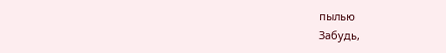пылью
Забудь,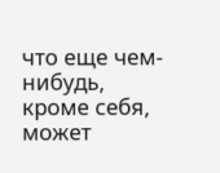что еще чем-нибудь,
кроме себя,
может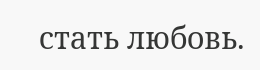стать любовь.